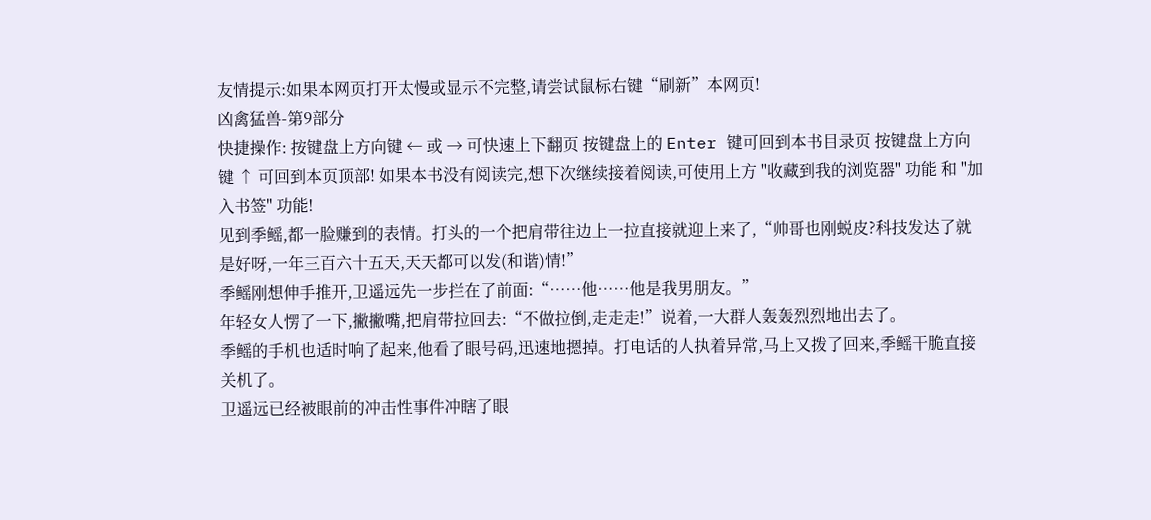友情提示:如果本网页打开太慢或显示不完整,请尝试鼠标右键“刷新”本网页!
凶禽猛兽-第9部分
快捷操作: 按键盘上方向键 ← 或 → 可快速上下翻页 按键盘上的 Enter 键可回到本书目录页 按键盘上方向键 ↑ 可回到本页顶部! 如果本书没有阅读完,想下次继续接着阅读,可使用上方 "收藏到我的浏览器" 功能 和 "加入书签" 功能!
见到季鳐,都一脸赚到的表情。打头的一个把肩带往边上一拉直接就迎上来了,“帅哥也刚蜕皮?科技发达了就是好呀,一年三百六十五天,天天都可以发(和谐)情!”
季鳐刚想伸手推开,卫遥远先一步拦在了前面:“……他……他是我男朋友。”
年轻女人愣了一下,撇撇嘴,把肩带拉回去:“不做拉倒,走走走!”说着,一大群人轰轰烈烈地出去了。
季鳐的手机也适时响了起来,他看了眼号码,迅速地摁掉。打电话的人执着异常,马上又拨了回来,季鳐干脆直接关机了。
卫遥远已经被眼前的冲击性事件冲瞎了眼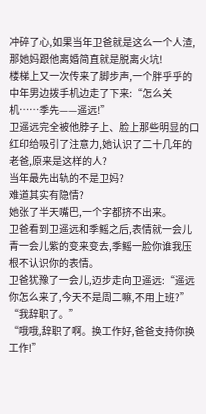冲碎了心,如果当年卫爸就是这么一个人渣,那她妈跟他离婚简直就是脱离火坑!
楼梯上又一次传来了脚步声,一个胖乎乎的中年男边拨手机边走了下来:“怎么关机……季先——遥远!”
卫遥远完全被他脖子上、脸上那些明显的口红印给吸引了注意力,她认识了二十几年的老爸,原来是这样的人?
当年最先出轨的不是卫妈?
难道其实有隐情?
她张了半天嘴巴,一个字都挤不出来。
卫爸看到卫遥远和季鳐之后,表情就一会儿青一会儿紫的变来变去,季鳐一脸你谁我压根不认识你的表情。
卫爸犹豫了一会儿,迈步走向卫遥远:“遥远你怎么来了,今天不是周二嘛,不用上班?”
“我辞职了。”
“哦哦,辞职了啊。换工作好,爸爸支持你换工作!”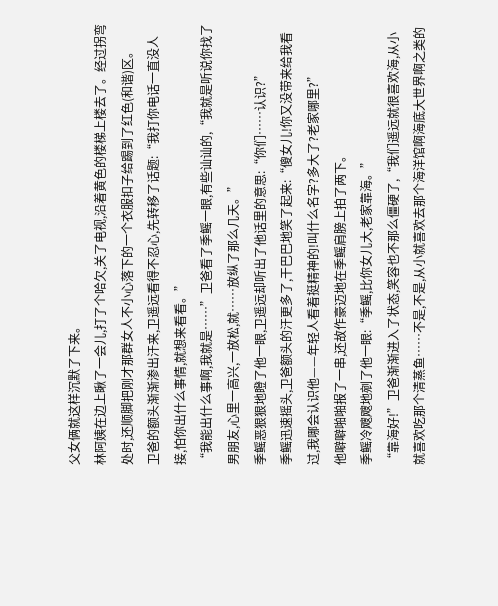父女俩就这样沉默了下来。
林阿姨在边上瞅了一会儿,打了个哈欠,关了电视,沿着黄色的楼梯上楼去了。经过拐弯处时,还顺脚把刚才那群女人不小心落下的一个衣服扣子给踢到了红色(和谐)区。
卫爸的额头渐渐渗出汗来,卫遥远看得不忍心,先转移了话题:“我打你电话一直没人接,怕你出什么事情,就想来看看。”
“我能出什么事啊,我就是……”卫爸看了季鳐一眼,有些讪讪的,“我就是听说你找了男朋友,心里一高兴,一放松,就……放纵了那么几天。”
季鳐恶狠狠地瞪了他一眼,卫遥远却听出了他话里的意思:“你们……认识?”
季鳐迅速摇头,卫爸额头的汗更多了,干巴巴地笑了起来:“傻女儿!你又没带来给我看过,我哪会认识他——年轻人看着挺精神的!叫什么名字?多大了?老家哪里?”
他噼噼啪啪报了一串,还故作豪迈地在季鳐肩膀上拍了两下。
季鳐冷飕飕地剜了他一眼:“季鳐,比你女儿大,老家靠海。”
“靠海好!”卫爸渐渐进入了状态,笑容也不那么僵硬了,“我们遥远就很喜欢海,从小就喜欢吃那个清蒸鱼……不是,不是,从小就喜欢去那个海洋馆啊海底大世界啊之类的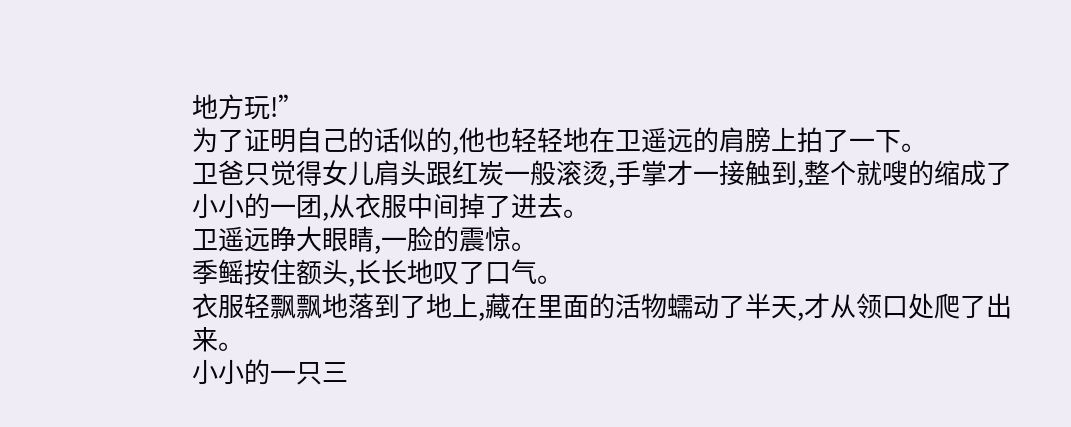地方玩!”
为了证明自己的话似的,他也轻轻地在卫遥远的肩膀上拍了一下。
卫爸只觉得女儿肩头跟红炭一般滚烫,手掌才一接触到,整个就嗖的缩成了小小的一团,从衣服中间掉了进去。
卫遥远睁大眼睛,一脸的震惊。
季鳐按住额头,长长地叹了口气。
衣服轻飘飘地落到了地上,藏在里面的活物蠕动了半天,才从领口处爬了出来。
小小的一只三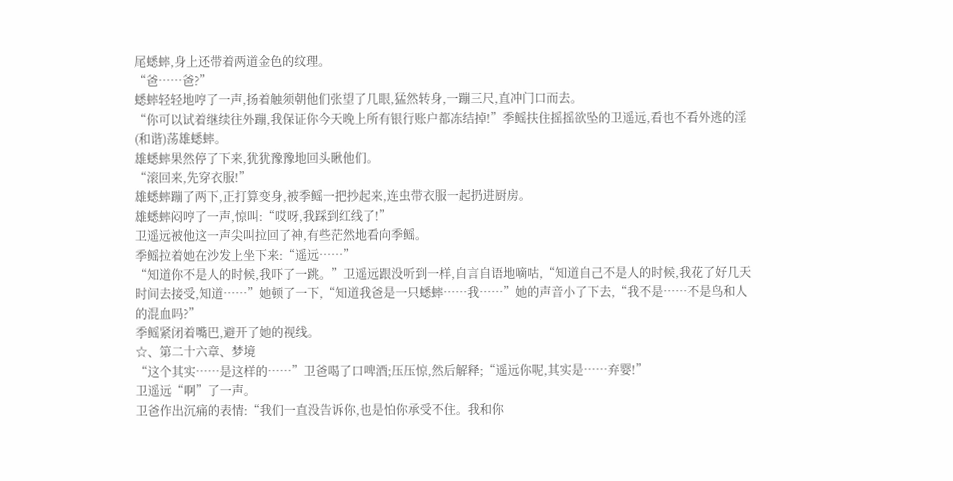尾蟋蟀,身上还带着两道金色的纹理。
“爸……爸?”
蟋蟀轻轻地哼了一声,扬着触须朝他们张望了几眼,猛然转身,一蹦三尺,直冲门口而去。
“你可以试着继续往外蹦,我保证你今天晚上所有银行账户都冻结掉!”季鳐扶住摇摇欲坠的卫遥远,看也不看外逃的淫(和谐)荡雄蟋蟀。
雄蟋蟀果然停了下来,犹犹豫豫地回头瞅他们。
“滚回来,先穿衣服!”
雄蟋蟀蹦了两下,正打算变身,被季鳐一把抄起来,连虫带衣服一起扔进厨房。
雄蟋蟀闷哼了一声,惊叫:“哎呀,我踩到红线了!”
卫遥远被他这一声尖叫拉回了神,有些茫然地看向季鳐。
季鳐拉着她在沙发上坐下来:“遥远……”
“知道你不是人的时候,我吓了一跳。”卫遥远跟没听到一样,自言自语地嘀咕,“知道自己不是人的时候,我花了好几天时间去接受,知道……”她顿了一下,“知道我爸是一只蟋蟀……我……”她的声音小了下去,“我不是……不是鸟和人的混血吗?”
季鳐紧闭着嘴巴,避开了她的视线。
☆、第二十六章、梦境
“这个其实……是这样的……”卫爸喝了口啤酒;压压惊,然后解释;“遥远你呢,其实是……弃婴!”
卫遥远“啊”了一声。
卫爸作出沉痛的表情:“我们一直没告诉你,也是怕你承受不住。我和你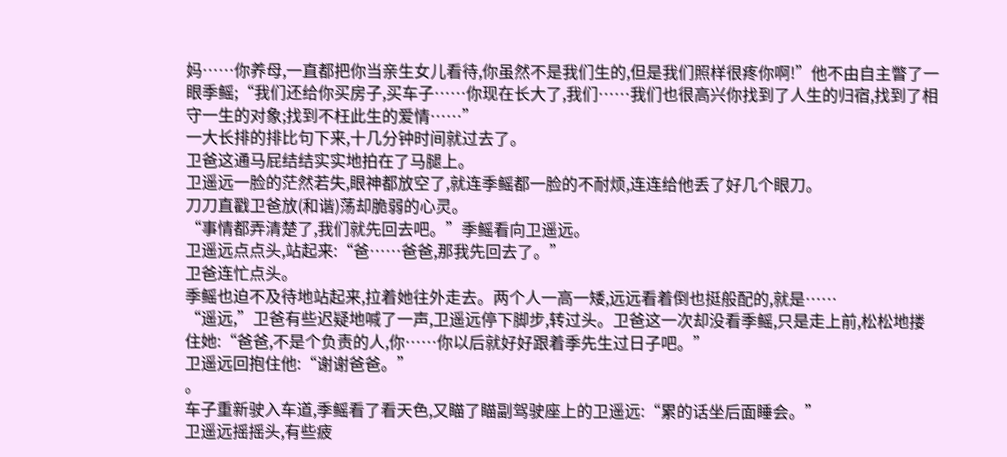妈……你养母,一直都把你当亲生女儿看待,你虽然不是我们生的,但是我们照样很疼你啊!”他不由自主瞥了一眼季鳐;“我们还给你买房子,买车子……你现在长大了,我们……我们也很高兴你找到了人生的归宿,找到了相守一生的对象;找到不枉此生的爱情……”
一大长排的排比句下来,十几分钟时间就过去了。
卫爸这通马屁结结实实地拍在了马腿上。
卫遥远一脸的茫然若失,眼神都放空了,就连季鳐都一脸的不耐烦,连连给他丢了好几个眼刀。
刀刀直戳卫爸放(和谐)荡却脆弱的心灵。
“事情都弄清楚了,我们就先回去吧。”季鳐看向卫遥远。
卫遥远点点头,站起来:“爸……爸爸,那我先回去了。”
卫爸连忙点头。
季鳐也迫不及待地站起来,拉着她往外走去。两个人一高一矮,远远看着倒也挺般配的,就是……
“遥远,”卫爸有些迟疑地喊了一声,卫遥远停下脚步,转过头。卫爸这一次却没看季鳐,只是走上前,松松地搂住她:“爸爸,不是个负责的人,你……你以后就好好跟着季先生过日子吧。”
卫遥远回抱住他:“谢谢爸爸。”
。
车子重新驶入车道,季鳐看了看天色,又瞄了瞄副驾驶座上的卫遥远:“累的话坐后面睡会。”
卫遥远摇摇头,有些疲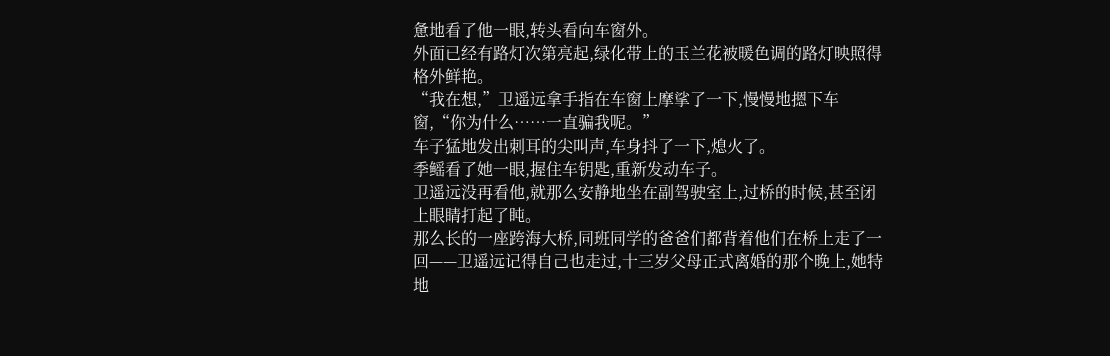惫地看了他一眼,转头看向车窗外。
外面已经有路灯次第亮起,绿化带上的玉兰花被暖色调的路灯映照得格外鲜艳。
“我在想,”卫遥远拿手指在车窗上摩挲了一下,慢慢地摁下车窗,“你为什么……一直骗我呢。”
车子猛地发出刺耳的尖叫声,车身抖了一下,熄火了。
季鳐看了她一眼,握住车钥匙,重新发动车子。
卫遥远没再看他,就那么安静地坐在副驾驶室上,过桥的时候,甚至闭上眼睛打起了盹。
那么长的一座跨海大桥,同班同学的爸爸们都背着他们在桥上走了一回——卫遥远记得自己也走过,十三岁父母正式离婚的那个晚上,她特地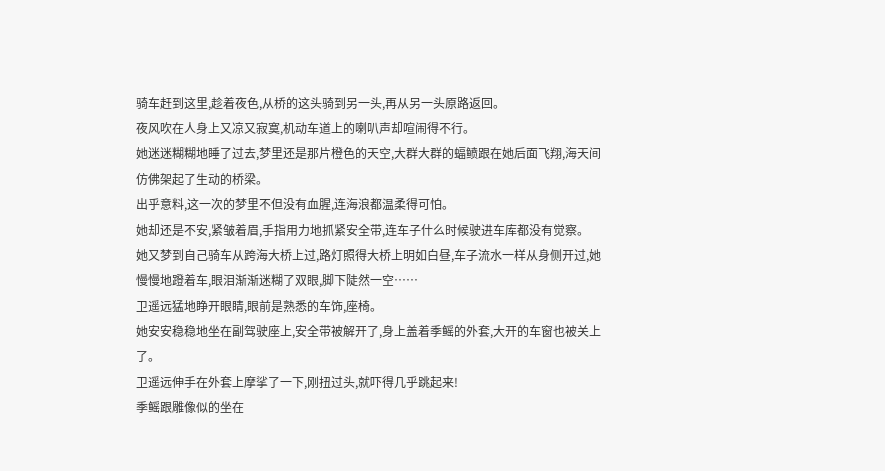骑车赶到这里,趁着夜色,从桥的这头骑到另一头,再从另一头原路返回。
夜风吹在人身上又凉又寂寞,机动车道上的喇叭声却喧闹得不行。
她迷迷糊糊地睡了过去,梦里还是那片橙色的天空,大群大群的蝠鲼跟在她后面飞翔,海天间仿佛架起了生动的桥梁。
出乎意料,这一次的梦里不但没有血腥,连海浪都温柔得可怕。
她却还是不安,紧皱着眉,手指用力地抓紧安全带,连车子什么时候驶进车库都没有觉察。
她又梦到自己骑车从跨海大桥上过,路灯照得大桥上明如白昼,车子流水一样从身侧开过,她慢慢地蹬着车,眼泪渐渐迷糊了双眼,脚下陡然一空……
卫遥远猛地睁开眼睛,眼前是熟悉的车饰,座椅。
她安安稳稳地坐在副驾驶座上,安全带被解开了,身上盖着季鳐的外套,大开的车窗也被关上了。
卫遥远伸手在外套上摩挲了一下,刚扭过头,就吓得几乎跳起来!
季鳐跟雕像似的坐在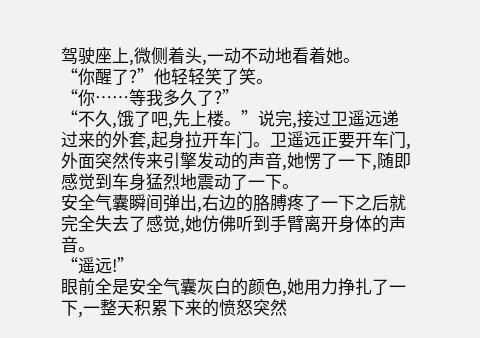驾驶座上,微侧着头,一动不动地看着她。
“你醒了?”他轻轻笑了笑。
“你……等我多久了?”
“不久,饿了吧,先上楼。”说完,接过卫遥远递过来的外套,起身拉开车门。卫遥远正要开车门,外面突然传来引擎发动的声音,她愣了一下,随即感觉到车身猛烈地震动了一下。
安全气囊瞬间弹出,右边的胳膊疼了一下之后就完全失去了感觉,她仿佛听到手臂离开身体的声音。
“遥远!”
眼前全是安全气囊灰白的颜色,她用力挣扎了一下,一整天积累下来的愤怒突然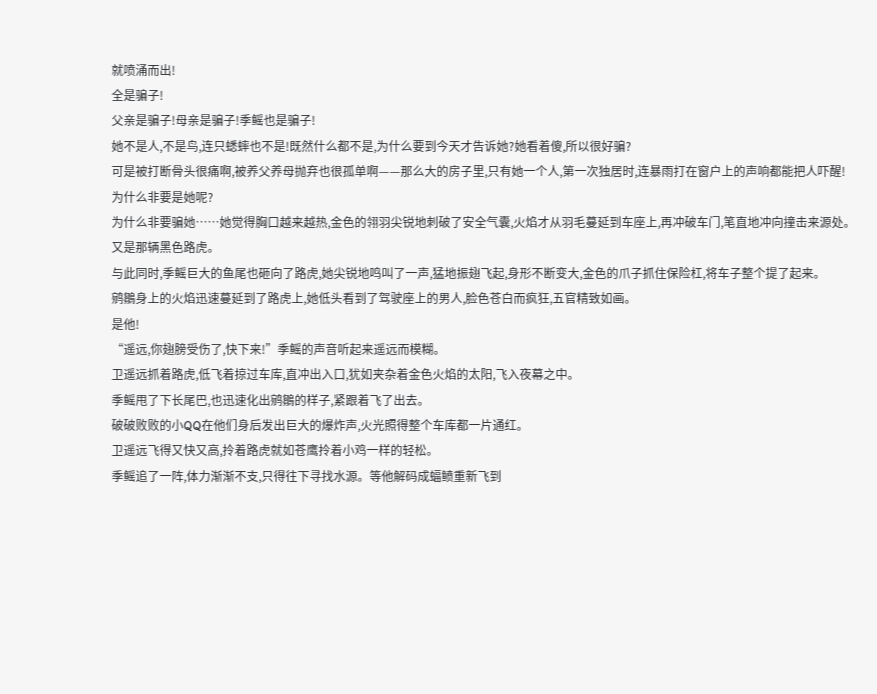就喷涌而出!
全是骗子!
父亲是骗子!母亲是骗子!季鳐也是骗子!
她不是人,不是鸟,连只蟋蟀也不是!既然什么都不是,为什么要到今天才告诉她?她看着傻,所以很好骗?
可是被打断骨头很痛啊,被养父养母抛弃也很孤单啊——那么大的房子里,只有她一个人,第一次独居时,连暴雨打在窗户上的声响都能把人吓醒!
为什么非要是她呢?
为什么非要骗她……她觉得胸口越来越热,金色的翎羽尖锐地刺破了安全气囊,火焰才从羽毛蔓延到车座上,再冲破车门,笔直地冲向撞击来源处。
又是那辆黑色路虎。
与此同时,季鳐巨大的鱼尾也砸向了路虎,她尖锐地鸣叫了一声,猛地振翅飞起,身形不断变大,金色的爪子抓住保险杠,将车子整个提了起来。
鹓鶵身上的火焰迅速蔓延到了路虎上,她低头看到了驾驶座上的男人,脸色苍白而疯狂,五官精致如画。
是他!
“遥远,你翅膀受伤了,快下来!”季鳐的声音听起来遥远而模糊。
卫遥远抓着路虎,低飞着掠过车库,直冲出入口,犹如夹杂着金色火焰的太阳,飞入夜幕之中。
季鳐甩了下长尾巴,也迅速化出鹓鶵的样子,紧跟着飞了出去。
破破败败的小QQ在他们身后发出巨大的爆炸声,火光照得整个车库都一片通红。
卫遥远飞得又快又高,拎着路虎就如苍鹰拎着小鸡一样的轻松。
季鳐追了一阵,体力渐渐不支,只得往下寻找水源。等他解码成蝠鲼重新飞到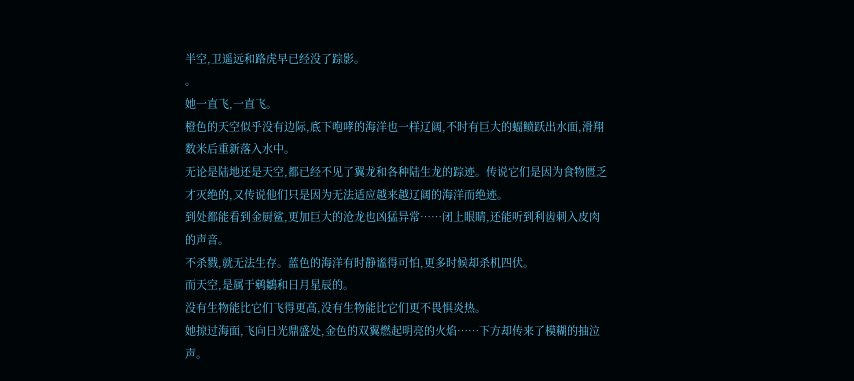半空,卫遥远和路虎早已经没了踪影。
。
她一直飞,一直飞。
橙色的天空似乎没有边际,底下咆哮的海洋也一样辽阔,不时有巨大的蝠鲼跃出水面,滑翔数米后重新落入水中。
无论是陆地还是天空,都已经不见了翼龙和各种陆生龙的踪迹。传说它们是因为食物匮乏才灭绝的,又传说他们只是因为无法适应越来越辽阔的海洋而绝迹。
到处都能看到金厨鲨,更加巨大的沧龙也凶猛异常……闭上眼睛,还能听到利齿刺入皮肉的声音。
不杀戮,就无法生存。蓝色的海洋有时静谧得可怕,更多时候却杀机四伏。
而天空,是属于鹓鶵和日月星辰的。
没有生物能比它们飞得更高,没有生物能比它们更不畏惧炎热。
她掠过海面,飞向日光鼎盛处,金色的双翼燃起明亮的火焰……下方却传来了模糊的抽泣声。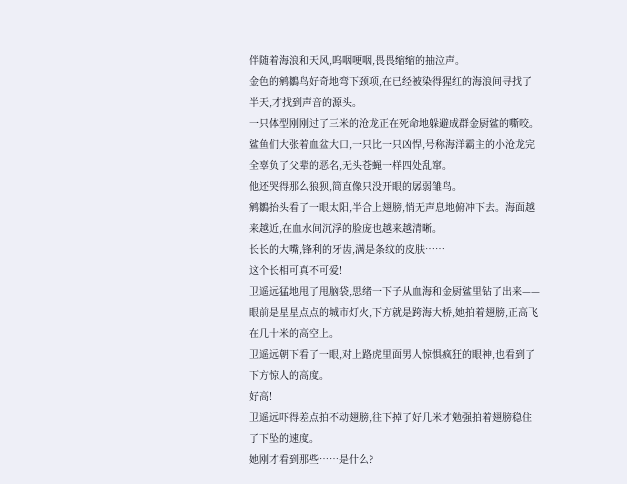伴随着海浪和天风,呜咽哽咽,畏畏缩缩的抽泣声。
金色的鹓鶵鸟好奇地弯下颈项,在已经被染得猩红的海浪间寻找了半天,才找到声音的源头。
一只体型刚刚过了三米的沧龙正在死命地躲避成群金厨鲨的嘶咬。
鲨鱼们大张着血盆大口,一只比一只凶悍,号称海洋霸主的小沧龙完全辜负了父辈的恶名,无头苍蝇一样四处乱窜。
他还哭得那么狼狈,简直像只没开眼的孱弱雏鸟。
鹓鶵抬头看了一眼太阳,半合上翅膀,悄无声息地俯冲下去。海面越来越近,在血水间沉浮的脸庞也越来越清晰。
长长的大嘴,锋利的牙齿,满是条纹的皮肤……
这个长相可真不可爱!
卫遥远猛地甩了甩脑袋,思绪一下子从血海和金厨鲨里钻了出来——眼前是星星点点的城市灯火,下方就是跨海大桥,她拍着翅膀,正高飞在几十米的高空上。
卫遥远朝下看了一眼,对上路虎里面男人惊惧疯狂的眼神,也看到了下方惊人的高度。
好高!
卫遥远吓得差点拍不动翅膀,往下掉了好几米才勉强拍着翅膀稳住了下坠的速度。
她刚才看到那些……是什么?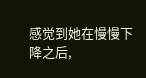感觉到她在慢慢下降之后,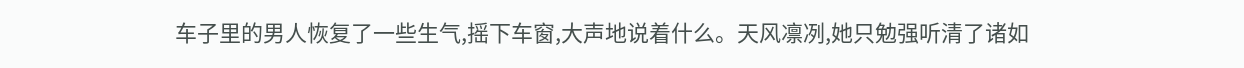车子里的男人恢复了一些生气,摇下车窗,大声地说着什么。天风凛冽,她只勉强听清了诸如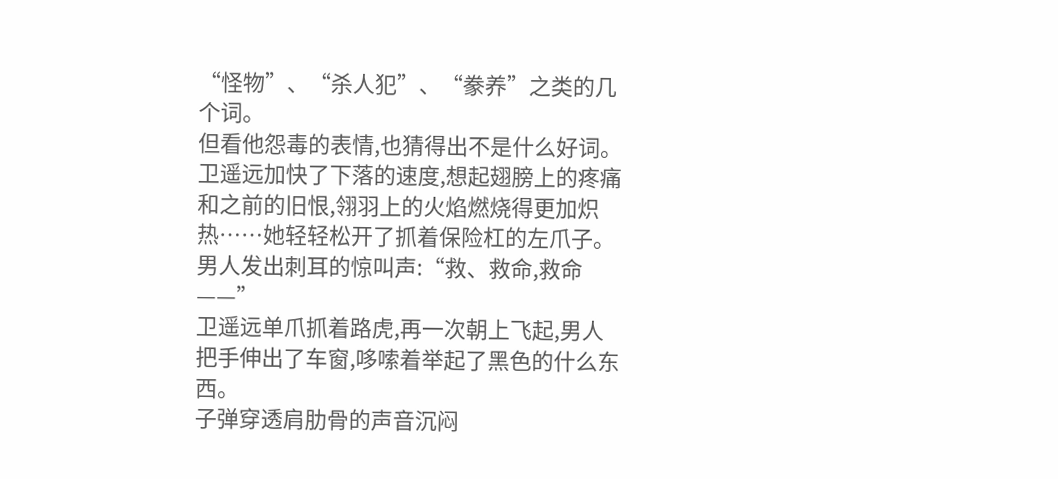“怪物”、“杀人犯”、“豢养”之类的几个词。
但看他怨毒的表情,也猜得出不是什么好词。
卫遥远加快了下落的速度,想起翅膀上的疼痛和之前的旧恨,翎羽上的火焰燃烧得更加炽热……她轻轻松开了抓着保险杠的左爪子。
男人发出刺耳的惊叫声:“救、救命,救命——”
卫遥远单爪抓着路虎,再一次朝上飞起,男人把手伸出了车窗,哆嗦着举起了黑色的什么东西。
子弹穿透肩肋骨的声音沉闷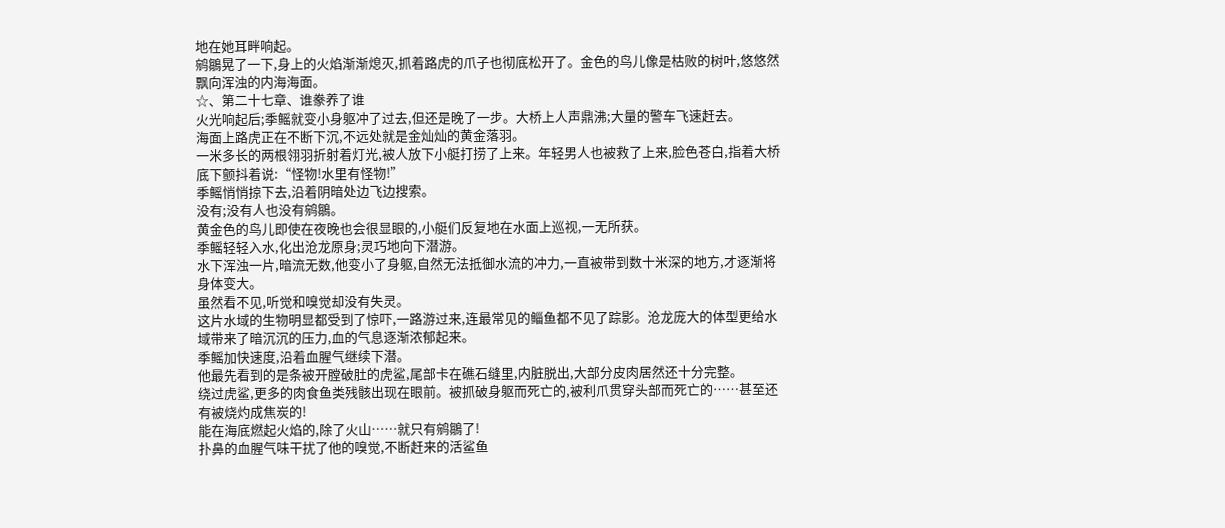地在她耳畔响起。
鹓鶵晃了一下,身上的火焰渐渐熄灭,抓着路虎的爪子也彻底松开了。金色的鸟儿像是枯败的树叶,悠悠然飘向浑浊的内海海面。
☆、第二十七章、谁豢养了谁
火光响起后;季鳐就变小身躯冲了过去,但还是晚了一步。大桥上人声鼎沸;大量的警车飞速赶去。
海面上路虎正在不断下沉,不远处就是金灿灿的黄金落羽。
一米多长的两根翎羽折射着灯光,被人放下小艇打捞了上来。年轻男人也被救了上来,脸色苍白,指着大桥底下颤抖着说:“怪物!水里有怪物!”
季鳐悄悄掠下去,沿着阴暗处边飞边搜索。
没有;没有人也没有鹓鶵。
黄金色的鸟儿即使在夜晚也会很显眼的,小艇们反复地在水面上巡视,一无所获。
季鳐轻轻入水,化出沧龙原身;灵巧地向下潜游。
水下浑浊一片,暗流无数,他变小了身躯,自然无法抵御水流的冲力,一直被带到数十米深的地方,才逐渐将身体变大。
虽然看不见,听觉和嗅觉却没有失灵。
这片水域的生物明显都受到了惊吓,一路游过来,连最常见的鲻鱼都不见了踪影。沧龙庞大的体型更给水域带来了暗沉沉的压力,血的气息逐渐浓郁起来。
季鳐加快速度,沿着血腥气继续下潜。
他最先看到的是条被开膛破肚的虎鲨,尾部卡在礁石缝里,内脏脱出,大部分皮肉居然还十分完整。
绕过虎鲨,更多的肉食鱼类残骸出现在眼前。被抓破身躯而死亡的,被利爪贯穿头部而死亡的……甚至还有被烧灼成焦炭的!
能在海底燃起火焰的,除了火山……就只有鹓鶵了!
扑鼻的血腥气味干扰了他的嗅觉,不断赶来的活鲨鱼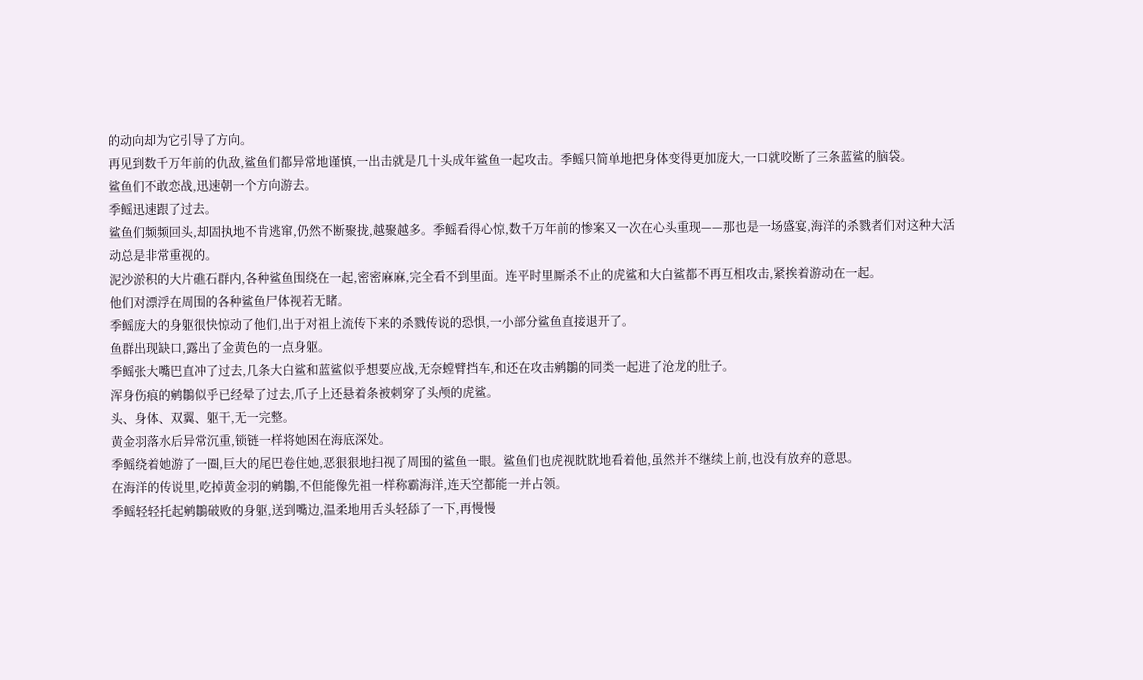的动向却为它引导了方向。
再见到数千万年前的仇敌,鲨鱼们都异常地谨慎,一出击就是几十头成年鲨鱼一起攻击。季鳐只简单地把身体变得更加庞大,一口就咬断了三条蓝鲨的脑袋。
鲨鱼们不敢恋战,迅速朝一个方向游去。
季鳐迅速跟了过去。
鲨鱼们频频回头,却固执地不肯逃窜,仍然不断聚拢,越聚越多。季鳐看得心惊,数千万年前的惨案又一次在心头重现——那也是一场盛宴,海洋的杀戮者们对这种大活动总是非常重视的。
泥沙淤积的大片礁石群内,各种鲨鱼围绕在一起,密密麻麻,完全看不到里面。连平时里厮杀不止的虎鲨和大白鲨都不再互相攻击,紧挨着游动在一起。
他们对漂浮在周围的各种鲨鱼尸体视若无睹。
季鳐庞大的身躯很快惊动了他们,出于对祖上流传下来的杀戮传说的恐惧,一小部分鲨鱼直接退开了。
鱼群出现缺口,露出了金黄色的一点身躯。
季鳐张大嘴巴直冲了过去,几条大白鲨和蓝鲨似乎想要应战,无奈螳臂挡车,和还在攻击鹓鶵的同类一起进了沧龙的肚子。
浑身伤痕的鹓鶵似乎已经晕了过去,爪子上还悬着条被刺穿了头颅的虎鲨。
头、身体、双翼、躯干,无一完整。
黄金羽落水后异常沉重,锁链一样将她困在海底深处。
季鳐绕着她游了一圈,巨大的尾巴卷住她,恶狠狠地扫视了周围的鲨鱼一眼。鲨鱼们也虎视眈眈地看着他,虽然并不继续上前,也没有放弃的意思。
在海洋的传说里,吃掉黄金羽的鹓鶵,不但能像先祖一样称霸海洋,连天空都能一并占领。
季鳐轻轻托起鹓鶵破败的身躯,送到嘴边,温柔地用舌头轻舔了一下,再慢慢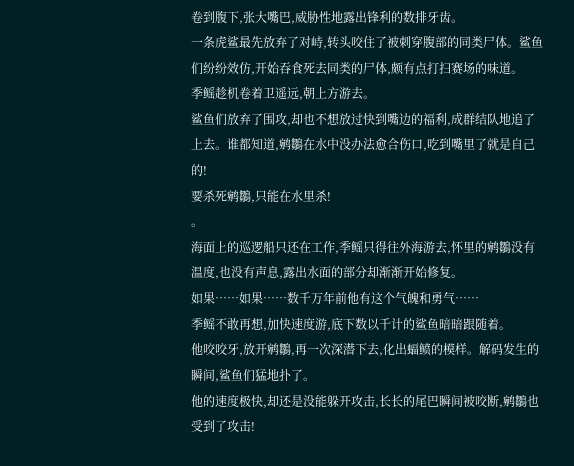卷到腹下,张大嘴巴,威胁性地露出锋利的数排牙齿。
一条虎鲨最先放弃了对峙,转头咬住了被刺穿腹部的同类尸体。鲨鱼们纷纷效仿,开始吞食死去同类的尸体,颇有点打扫赛场的味道。
季鳐趁机卷着卫遥远,朝上方游去。
鲨鱼们放弃了围攻,却也不想放过快到嘴边的福利,成群结队地追了上去。谁都知道,鹓鶵在水中没办法愈合伤口,吃到嘴里了就是自己的!
要杀死鹓鶵,只能在水里杀!
。
海面上的巡逻船只还在工作,季鳐只得往外海游去,怀里的鹓鶵没有温度,也没有声息,露出水面的部分却渐渐开始修复。
如果……如果……数千万年前他有这个气魄和勇气……
季鳐不敢再想,加快速度游,底下数以千计的鲨鱼暗暗跟随着。
他咬咬牙,放开鹓鶵,再一次深潜下去,化出蝠鲼的模样。解码发生的瞬间,鲨鱼们猛地扑了。
他的速度极快,却还是没能躲开攻击,长长的尾巴瞬间被咬断,鹓鶵也受到了攻击!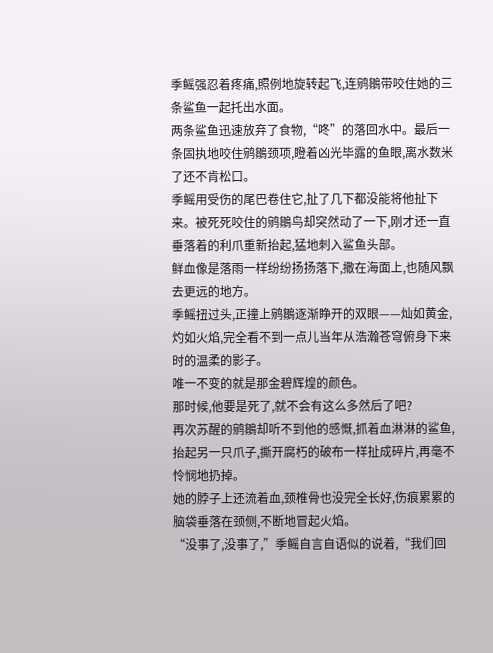季鳐强忍着疼痛,照例地旋转起飞,连鹓鶵带咬住她的三条鲨鱼一起托出水面。
两条鲨鱼迅速放弃了食物,“咚”的落回水中。最后一条固执地咬住鹓鶵颈项,瞪着凶光毕露的鱼眼,离水数米了还不肯松口。
季鳐用受伤的尾巴卷住它,扯了几下都没能将他扯下来。被死死咬住的鹓鶵鸟却突然动了一下,刚才还一直垂落着的利爪重新抬起,猛地刺入鲨鱼头部。
鲜血像是落雨一样纷纷扬扬落下,撒在海面上,也随风飘去更远的地方。
季鳐扭过头,正撞上鹓鶵逐渐睁开的双眼——灿如黄金,灼如火焰,完全看不到一点儿当年从浩瀚苍穹俯身下来时的温柔的影子。
唯一不变的就是那金碧辉煌的颜色。
那时候,他要是死了,就不会有这么多然后了吧?
再次苏醒的鹓鶵却听不到他的感慨,抓着血淋淋的鲨鱼,抬起另一只爪子,撕开腐朽的破布一样扯成碎片,再毫不怜悯地扔掉。
她的脖子上还流着血,颈椎骨也没完全长好,伤痕累累的脑袋垂落在颈侧,不断地冒起火焰。
“没事了,没事了,”季鳐自言自语似的说着,“我们回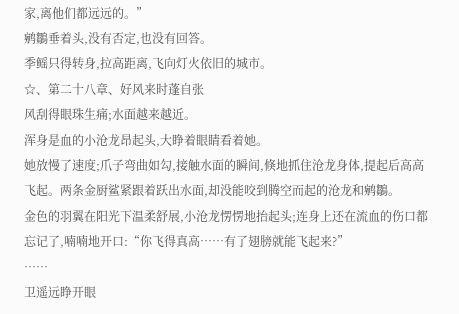家,离他们都远远的。”
鹓鶵垂着头,没有否定,也没有回答。
季鳐只得转身,拉高距离,飞向灯火依旧的城市。
☆、第二十八章、好风来时蓬自张
风刮得眼珠生痛;水面越来越近。
浑身是血的小沧龙昂起头,大睁着眼睛看着她。
她放慢了速度;爪子弯曲如勾,接触水面的瞬间,倏地抓住沧龙身体,提起后高高飞起。两条金厨鲨紧跟着跃出水面,却没能咬到腾空而起的沧龙和鹓鶵。
金色的羽翼在阳光下温柔舒展,小沧龙愣愣地抬起头;连身上还在流血的伤口都忘记了,喃喃地开口:“你飞得真高……有了翅膀就能飞起来?”
……
卫遥远睁开眼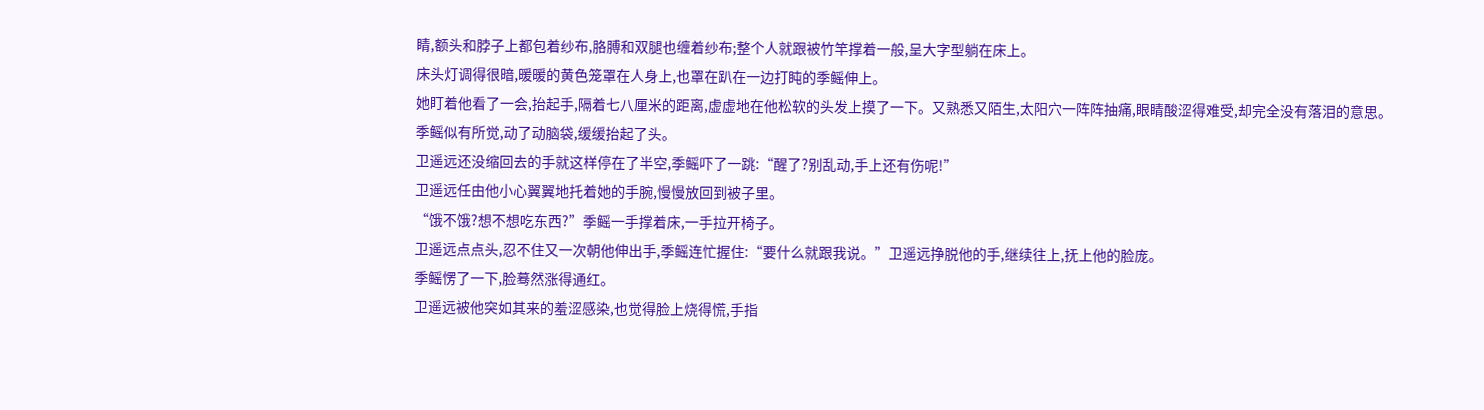睛,额头和脖子上都包着纱布,胳膊和双腿也缠着纱布;整个人就跟被竹竿撑着一般,呈大字型躺在床上。
床头灯调得很暗,暖暖的黄色笼罩在人身上,也罩在趴在一边打盹的季鳐伸上。
她盯着他看了一会,抬起手,隔着七八厘米的距离,虚虚地在他松软的头发上摸了一下。又熟悉又陌生,太阳穴一阵阵抽痛,眼睛酸涩得难受,却完全没有落泪的意思。
季鳐似有所觉,动了动脑袋,缓缓抬起了头。
卫遥远还没缩回去的手就这样停在了半空,季鳐吓了一跳:“醒了?别乱动,手上还有伤呢!”
卫遥远任由他小心翼翼地托着她的手腕,慢慢放回到被子里。
“饿不饿?想不想吃东西?”季鳐一手撑着床,一手拉开椅子。
卫遥远点点头,忍不住又一次朝他伸出手,季鳐连忙握住:“要什么就跟我说。”卫遥远挣脱他的手,继续往上,抚上他的脸庞。
季鳐愣了一下,脸蓦然涨得通红。
卫遥远被他突如其来的羞涩感染,也觉得脸上烧得慌,手指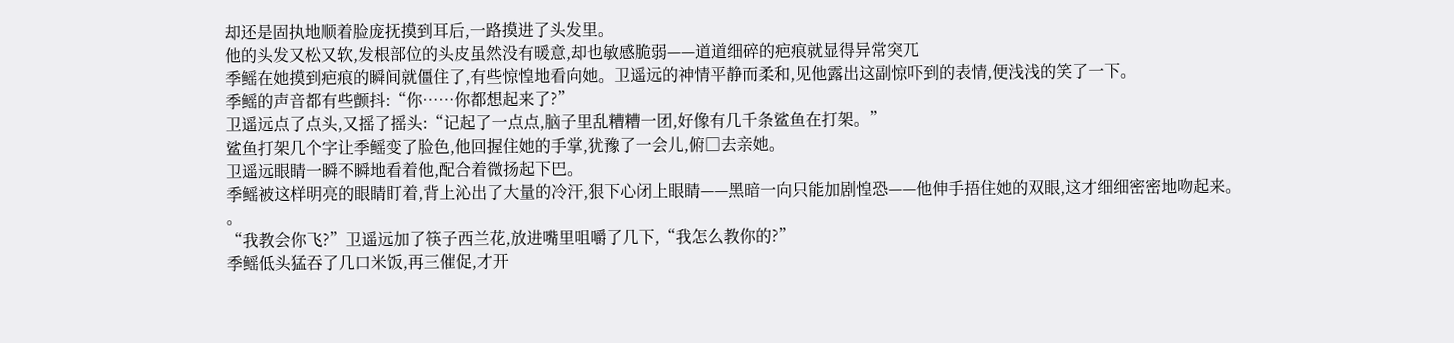却还是固执地顺着脸庞抚摸到耳后,一路摸进了头发里。
他的头发又松又软,发根部位的头皮虽然没有暖意,却也敏感脆弱——道道细碎的疤痕就显得异常突兀
季鳐在她摸到疤痕的瞬间就僵住了,有些惊惶地看向她。卫遥远的神情平静而柔和,见他露出这副惊吓到的表情,便浅浅的笑了一下。
季鳐的声音都有些颤抖:“你……你都想起来了?”
卫遥远点了点头,又摇了摇头:“记起了一点点,脑子里乱糟糟一团,好像有几千条鲨鱼在打架。”
鲨鱼打架几个字让季鳐变了脸色,他回握住她的手掌,犹豫了一会儿,俯□去亲她。
卫遥远眼睛一瞬不瞬地看着他,配合着微扬起下巴。
季鳐被这样明亮的眼睛盯着,背上沁出了大量的冷汗,狠下心闭上眼睛——黑暗一向只能加剧惶恐——他伸手捂住她的双眼,这才细细密密地吻起来。
。
“我教会你飞?”卫遥远加了筷子西兰花,放进嘴里咀嚼了几下,“我怎么教你的?”
季鳐低头猛吞了几口米饭,再三催促,才开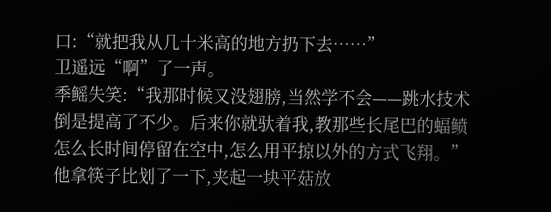口:“就把我从几十米高的地方扔下去……”
卫遥远“啊”了一声。
季鳐失笑:“我那时候又没翅膀,当然学不会——跳水技术倒是提高了不少。后来你就驮着我,教那些长尾巴的蝠鲼怎么长时间停留在空中,怎么用平掠以外的方式飞翔。”他拿筷子比划了一下,夹起一块平菇放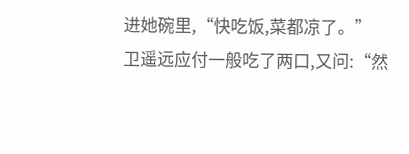进她碗里,“快吃饭,菜都凉了。”
卫遥远应付一般吃了两口,又问:“然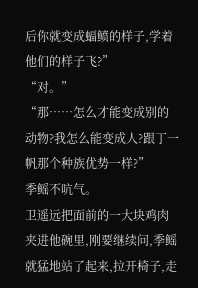后你就变成蝠鲼的样子,学着他们的样子飞?”
“对。”
“那……怎么才能变成别的动物?我怎么能变成人?跟丁一帆那个种族优势一样?”
季鳐不吭气。
卫遥远把面前的一大块鸡肉夹进他碗里,刚要继续问,季鳐就猛地站了起来,拉开椅子,走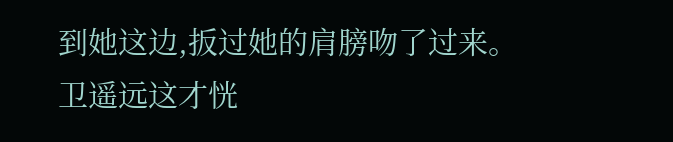到她这边,扳过她的肩膀吻了过来。
卫遥远这才恍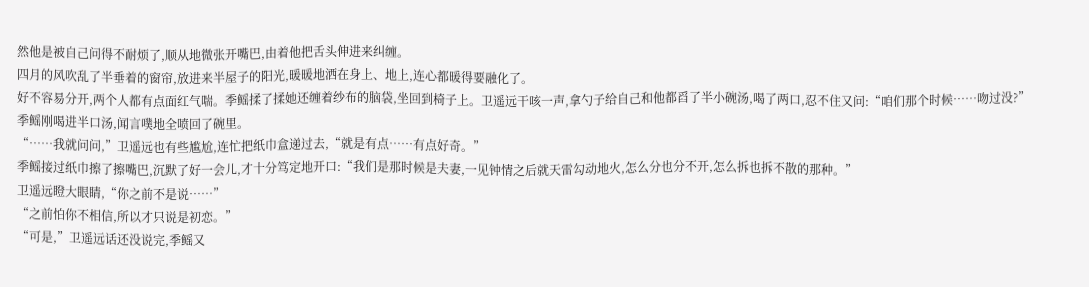然他是被自己问得不耐烦了,顺从地微张开嘴巴,由着他把舌头伸进来纠缠。
四月的风吹乱了半垂着的窗帘,放进来半屋子的阳光,暖暖地洒在身上、地上,连心都暖得要融化了。
好不容易分开,两个人都有点面红气喘。季鳐揉了揉她还缠着纱布的脑袋,坐回到椅子上。卫遥远干咳一声,拿勺子给自己和他都舀了半小碗汤,喝了两口,忍不住又问:“咱们那个时候……吻过没?”
季鳐刚喝进半口汤,闻言噗地全喷回了碗里。
“……我就问问,”卫遥远也有些尴尬,连忙把纸巾盒递过去,“就是有点……有点好奇。”
季鳐接过纸巾擦了擦嘴巴,沉默了好一会儿,才十分笃定地开口:“我们是那时候是夫妻,一见钟情之后就天雷勾动地火,怎么分也分不开,怎么拆也拆不散的那种。”
卫遥远瞪大眼睛,“你之前不是说……”
“之前怕你不相信,所以才只说是初恋。”
“可是,”卫遥远话还没说完,季鳐又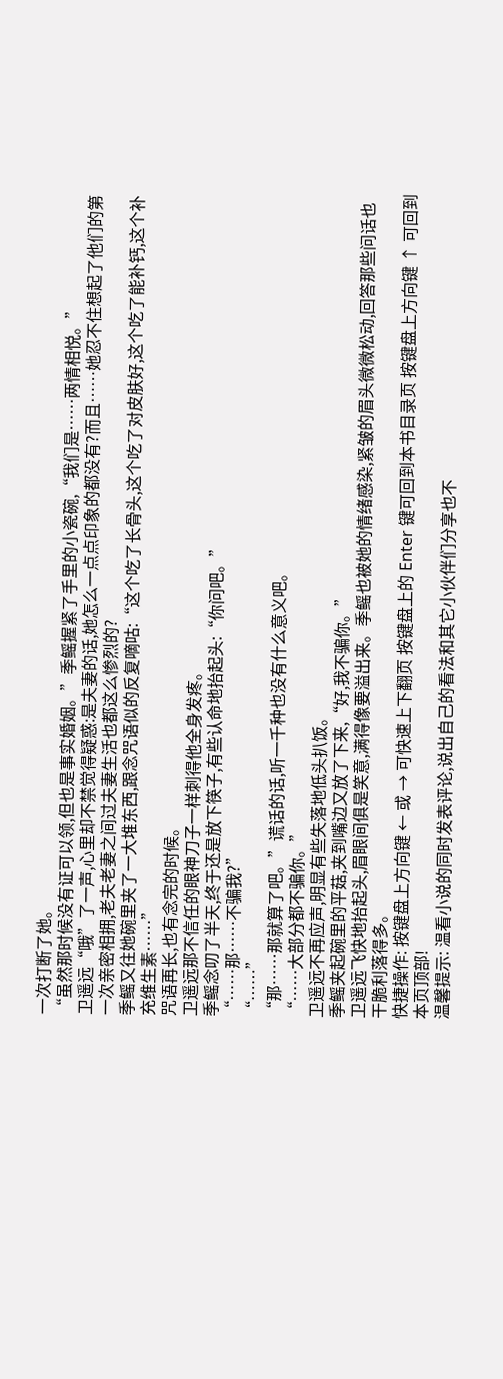一次打断了她。
“虽然那时候没有证可以领,但也是事实婚姻。”季鳐握紧了手里的小瓷碗,“我们是……两情相悦。”
卫遥远“哦”了一声,心里却不禁觉得疑惑:是夫妻的话,她怎么一点点印象的都没有?而且……她忍不住想起了他们的第一次亲密相拥,老夫老妻之间过夫妻生活也都这么惨烈的?
季鳐又往她碗里夹了一大堆东西,跟念咒语似的反复嘀咕:“这个吃了长骨头,这个吃了对皮肤好,这个吃了能补钙,这个补充维生素……”
咒语再长,也有念完的时候。
卫遥远那不信任的眼神刀子一样刺得他全身发疼。
季鳐念叨了半天,终于还是放下筷子,有些认命地抬起头:“你问吧。”
“……那……不骗我?”
“……”
“那……那就算了吧。”谎话的话,听一千种也没有什么意义吧。
“……大部分都不骗你。”
卫遥远不再应声,明显有些失落地低头扒饭。
季鳐夹起碗里的平菇,夹到嘴边又放了下来,“好,我不骗你。”
卫遥远飞快地抬起头,眉眼间俱是笑意,满得像要溢出来。季鳐也被她的情绪感染,紧皱的眉头微微松动,回答那些问话也干脆利落得多。
快捷操作: 按键盘上方向键 ← 或 → 可快速上下翻页 按键盘上的 Enter 键可回到本书目录页 按键盘上方向键 ↑ 可回到本页顶部!
温馨提示: 温看小说的同时发表评论,说出自己的看法和其它小伙伴们分享也不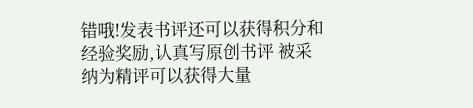错哦!发表书评还可以获得积分和经验奖励,认真写原创书评 被采纳为精评可以获得大量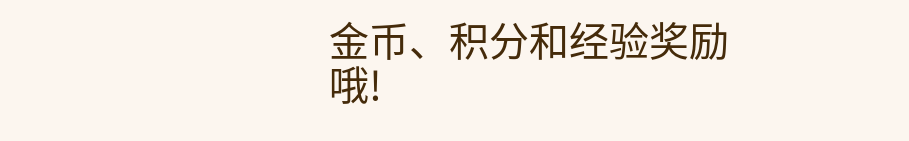金币、积分和经验奖励哦!